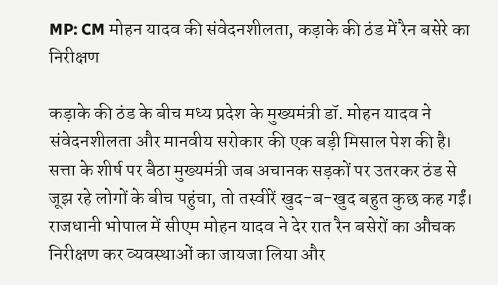MP: CM मोहन यादव की संवेदनशीलता, कड़ाके की ठंड में रैन बसेरे का निरीक्षण

कड़ाके की ठंड के बीच मध्य प्रदेश के मुख्यमंत्री डॉ. मोहन यादव ने संवेदनशीलता और मानवीय सरोकार की एक बड़ी मिसाल पेश की है। सत्ता के शीर्ष पर बैठा मुख्यमंत्री जब अचानक सड़कों पर उतरकर ठंड से जूझ रहे लोगों के बीच पहुंचा, तो तस्वीरें खुद-ब-खुद बहुत कुछ कह गईं। राजधानी भोपाल में सीएम मोहन यादव ने देर रात रैन बसेरों का औचक निरीक्षण कर व्यवस्थाओं का जायजा लिया और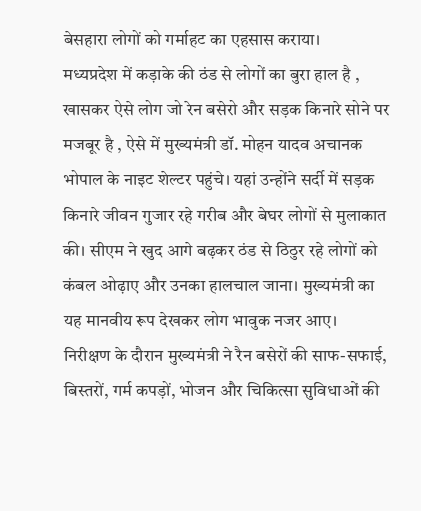बेसहारा लोगों को गर्माहट का एहसास कराया।
मध्यप्रदेश में कड़ाके की ठंड से लोगों का बुरा हाल है , खासकर ऐसे लोग जो रेन बसेरो और सड़क किनारे सोने पर मजबूर है , ऐसे में मुख्यमंत्री डॉ. मोहन यादव अचानक भोपाल के नाइट शेल्टर पहुंचे। यहां उन्होंने सर्दी में सड़क किनारे जीवन गुजार रहे गरीब और बेघर लोगों से मुलाकात की। सीएम ने खुद आगे बढ़कर ठंड से ठिठुर रहे लोगों को कंबल ओढ़ाए और उनका हालचाल जाना। मुख्यमंत्री का यह मानवीय रूप देखकर लोग भावुक नजर आए।
निरीक्षण के दौरान मुख्यमंत्री ने रैन बसेरों की साफ-सफाई, बिस्तरों, गर्म कपड़ों, भोजन और चिकित्सा सुविधाओं की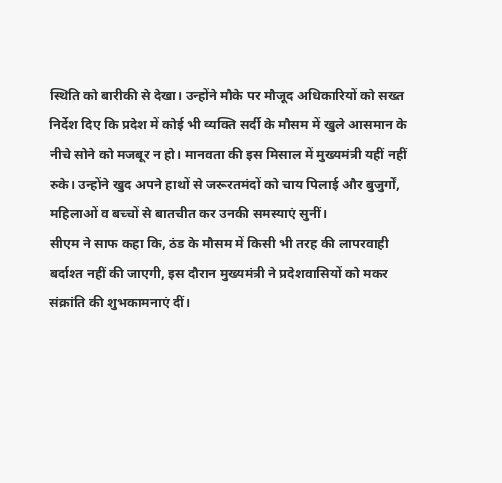स्थिति को बारीकी से देखा। उन्होंने मौके पर मौजूद अधिकारियों को सख्त निर्देश दिए कि प्रदेश में कोई भी व्यक्ति सर्दी के मौसम में खुले आसमान के नीचे सोने को मजबूर न हो। मानवता की इस मिसाल में मुख्यमंत्री यहीं नहीं रुके। उन्होंने खुद अपने हाथों से जरूरतमंदों को चाय पिलाई और बुजुर्गों, महिलाओं व बच्चों से बातचीत कर उनकी समस्याएं सुनीं।
सीएम ने साफ कहा कि, ठंड के मौसम में किसी भी तरह की लापरवाही बर्दाश्त नहीं की जाएगी, इस दौरान मुख्यमंत्री ने प्रदेशवासियों को मकर संक्रांति की शुभकामनाएं दीं।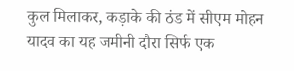कुल मिलाकर, कड़ाके की ठंड में सीएम मोहन यादव का यह जमीनी दौरा सिर्फ एक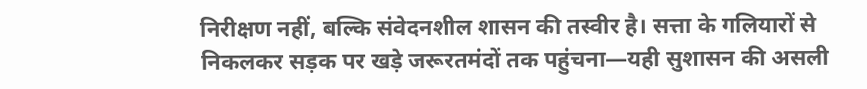निरीक्षण नहीं, बल्कि संवेदनशील शासन की तस्वीर है। सत्ता के गलियारों से निकलकर सड़क पर खड़े जरूरतमंदों तक पहुंचना—यही सुशासन की असली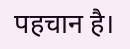पहचान है।